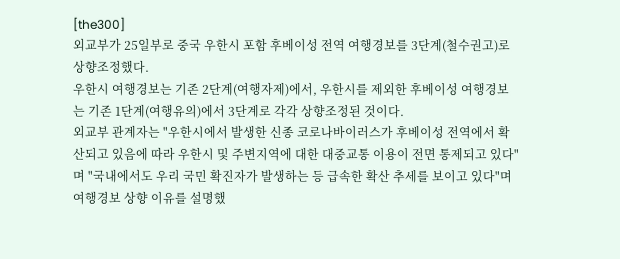[the300]
외교부가 25일부로 중국 우한시 포함 후베이성 전역 여행경보를 3단계(철수권고)로 상향조정했다.
우한시 여행경보는 기존 2단계(여행자제)에서, 우한시를 제외한 후베이성 여행경보는 기존 1단계(여행유의)에서 3단계로 각각 상향조정된 것이다.
외교부 관계자는 "우한시에서 발생한 신종 코로나바이러스가 후베이성 전역에서 확산되고 있음에 따라 우한시 및 주변지역에 대한 대중교통 이용이 전면 통제되고 있다"며 "국내에서도 우리 국민 확진자가 발생하는 등 급속한 확산 추세를 보이고 있다"며 여행경보 상향 이유를 설명했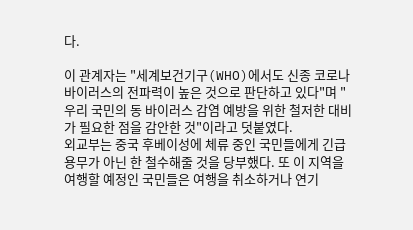다.

이 관계자는 "세계보건기구(WHO)에서도 신종 코로나바이러스의 전파력이 높은 것으로 판단하고 있다"며 "우리 국민의 동 바이러스 감염 예방을 위한 철저한 대비가 필요한 점을 감안한 것"이라고 덧붙였다.
외교부는 중국 후베이성에 체류 중인 국민들에게 긴급용무가 아닌 한 철수해줄 것을 당부했다. 또 이 지역을 여행할 예정인 국민들은 여행을 취소하거나 연기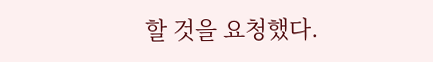할 것을 요청했다.